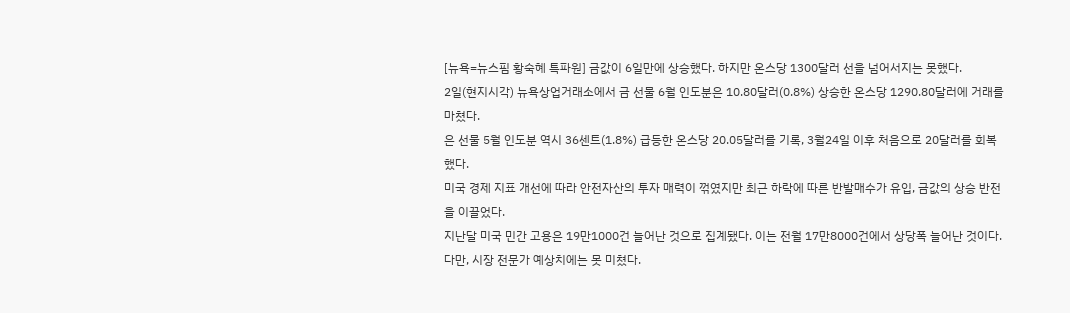[뉴욕=뉴스핌 황숙혜 특파원] 금값이 6일만에 상승했다. 하지만 온스당 1300달러 선을 넘어서지는 못했다.
2일(현지시각) 뉴욕상업거래소에서 금 선물 6월 인도분은 10.80달러(0.8%) 상승한 온스당 1290.80달러에 거래를 마쳤다.
은 선물 5월 인도분 역시 36센트(1.8%) 급등한 온스당 20.05달러를 기록, 3월24일 이후 처음으로 20달러를 회복했다.
미국 경제 지표 개선에 따라 안전자산의 투자 매력이 꺾였지만 최근 하락에 따른 반발매수가 유입, 금값의 상승 반전을 이끌었다.
지난달 미국 민간 고용은 19만1000건 늘어난 것으로 집계됐다. 이는 전월 17만8000건에서 상당폭 늘어난 것이다. 다만, 시장 전문가 예상치에는 못 미쳤다.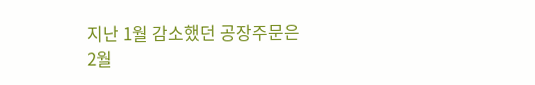지난 1월 감소했던 공장주문은 2월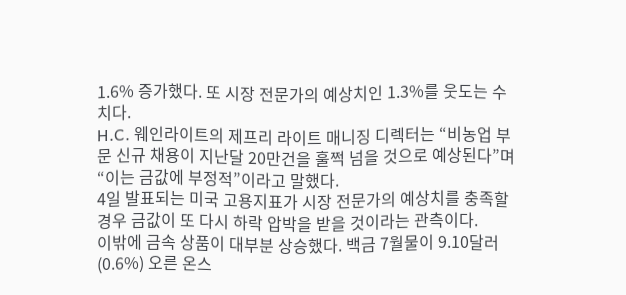1.6% 증가했다. 또 시장 전문가의 예상치인 1.3%를 웃도는 수치다.
H.C. 웨인라이트의 제프리 라이트 매니징 디렉터는 “비농업 부문 신규 채용이 지난달 20만건을 훌쩍 넘을 것으로 예상된다”며 “이는 금값에 부정적”이라고 말했다.
4일 발표되는 미국 고용지표가 시장 전문가의 예상치를 충족할 경우 금값이 또 다시 하락 압박을 받을 것이라는 관측이다.
이밖에 금속 상품이 대부분 상승했다. 백금 7월물이 9.10달러(0.6%) 오른 온스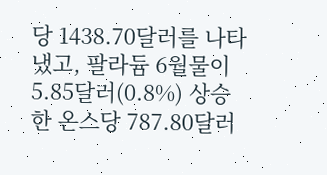당 1438.70달러를 나타냈고, 팔라듐 6월물이 5.85달러(0.8%) 상승한 온스당 787.80달러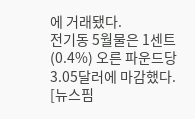에 거래됐다.
전기동 5월물은 1센트(0.4%) 오른 파운드당 3.05달러에 마감했다.
[뉴스핌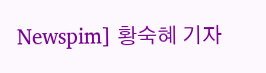Newspim] 황숙혜 기자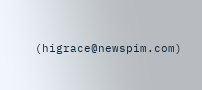(higrace@newspim.com)